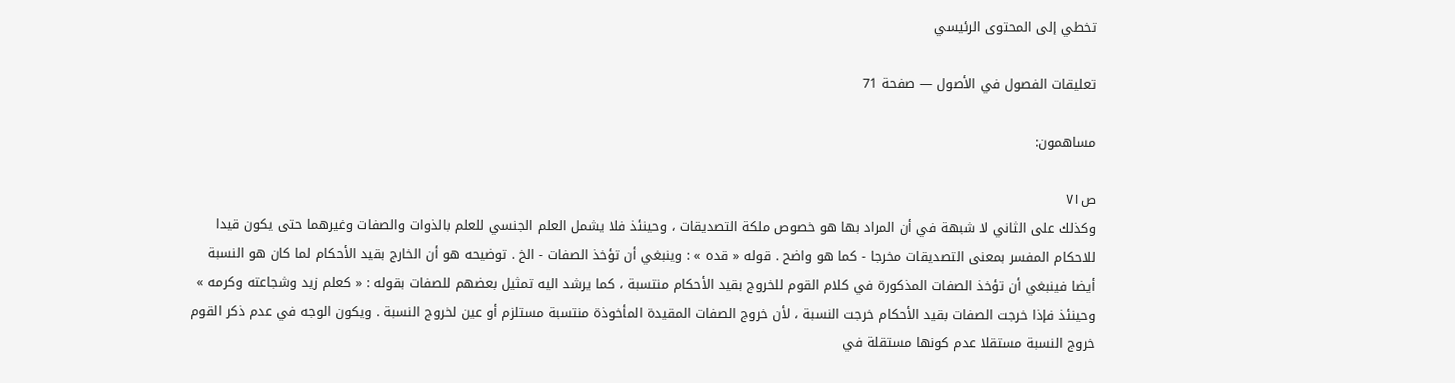تخطي إلى المحتوى الرئيسي

تعليقات الفصول في الأصول — صفحة 71

مساهمون:

ص٧١
وكذلك على الثاني لا شبهة في أن المراد بها هو خصوص ملكة التصديقات ، وحينئذ فلا يشمل العلم الجنسي للعلم بالذوات والصفات وغيرهما حتى يكون قيدا للاحكام المفسر بمعنى التصديقات مخرجا - كما هو واضح . قوله « قده » : وينبغي أن تؤخذ الصفات - الخ . توضيحه هو أن الخارج بقيد الأحكام لما كان هو النسبة أيضا فينبغي أن تؤخذ الصفات المذكورة في كلام القوم للخروج بقيد الأحكام منتسبة ، كما يرشد اليه تمثيل بعضهم للصفات بقوله : « كعلم زيد وشجاعته وكرمه » وحينئذ فإذا خرجت الصفات بقيد الأحكام خرجت النسبة ، لأن خروج الصفات المقيدة المأخوذة منتسبة مستلزم أو عين لخروج النسبة . ويكون الوجه في عدم ذكر القوم خروج النسبة مستقلا عدم كونها مستقلة في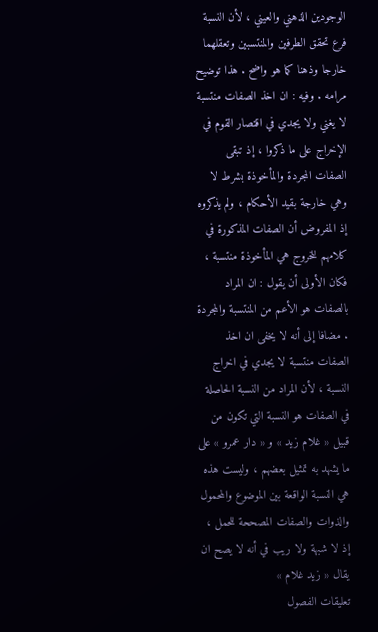الوجودين الذهني والعيني ، لأن النسبة فرع تحقق الطرفين والمنتسبين وتعقلهما خارجا وذهنا كما هو واضح . هذا توضيح مرامه . وفيه : ان اخذ الصفات منتسبة لا يغني ولا يجدي في اقتصار القوم في الإخراج على ما ذكروا ، إذ تبقى الصفات المجردة والمأخوذة بشرط لا وهي خارجة بقيد الأحكام ، ولم يذكروه إذ المفروض أن الصفات المذكورة في كلامهم للخروج هي المأخوذة منتسبة ، فكان الأولى أن يقول : ان المراد بالصفات هو الأعم من المنتسبة والمجردة . مضافا إلى أنه لا يخفى ان اخذ الصفات منتسبة لا يجدي في اخراج النسبة ، لأن المراد من النسبة الحاصلة في الصفات هو النسبة التي تكون من قبيل « غلام زيد » و « دار عمرو » على ما يشهد به تمثيل بعضهم ، وليست هذه هي النسبة الواقعة بين الموضوع والمحمول والذوات والصفات المصححة للحمل ، إذ لا شبهة ولا ريب في أنه لا يصح ان يقال « زيد غلام »
تعليقات الفصول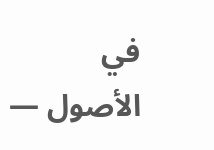في الأصول —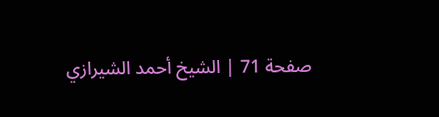صفحة 71 | الشيخ أحمد الشيرازي